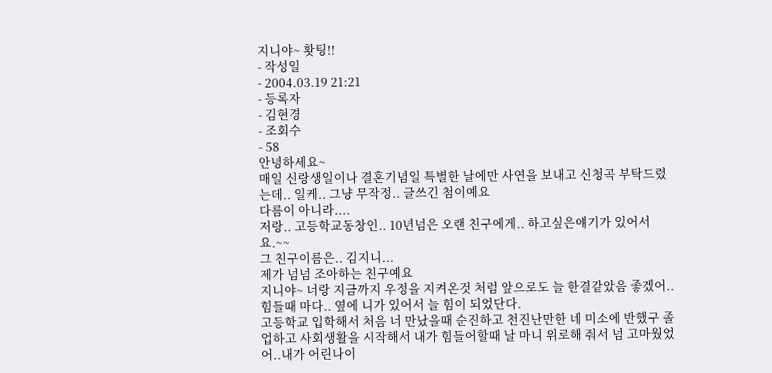지니야~ 홧팅!!
- 작성일
- 2004.03.19 21:21
- 등록자
- 김현경
- 조회수
- 58
안녕하세요~
매일 신랑생일이나 결혼기념일 특별한 날에만 사연을 보내고 신청곡 부탁드렸는데.. 일케.. 그냥 무작정.. 글쓰긴 첨이예요
다름이 아니라....
저랑.. 고등학교동창인.. 10년넘은 오랜 친구에게.. 하고싶은얘기가 있어서요.~~
그 친구이름은.. 김지니...
제가 넘넘 조아하는 친구예요
지니야~ 너랑 지금까지 우정을 지켜온것 처럼 앞으로도 늘 한결같았음 좋겠어..
힘들때 마다.. 옆에 니가 있어서 늘 힘이 되었단다.
고등학교 입학해서 처음 너 만났을때 순진하고 천진난만한 네 미소에 반했구 졸업하고 사회생활을 시작해서 내가 힘들어할때 날 마니 위로해 줘서 넘 고마웠었어..내가 어린나이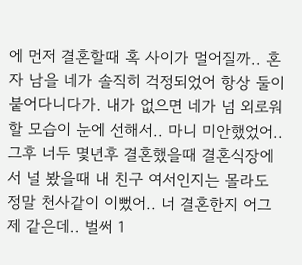에 먼저 결혼할때 혹 사이가 멀어질까.. 혼자 남을 네가 솔직히 걱정되었어 항상 둘이 붙어다니다가. 내가 없으면 네가 넘 외로워 할 모습이 눈에 선해서.. 마니 미안했었어.. 그후 너두 몇년후 결혼했을때 결혼식장에서 널 봤을때 내 친구 여서인지는 몰라도 정말 천사같이 이뻤어.. 너 결혼한지 어그제 같은데.. 벌써 1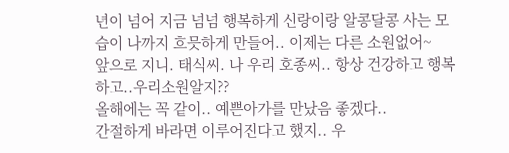년이 넘어 지금 넘넘 행복하게 신랑이랑 알콩달콩 사는 모습이 나까지 흐믓하게 만들어.. 이제는 다른 소원없어~
앞으로 지니. 태식씨. 나 우리 호종씨.. 항상 건강하고 행복하고..우리소원알지??
올해에는 꼭 같이.. 예쁜아가를 만났음 좋겠다..
간절하게 바라면 이루어진다고 했지.. 우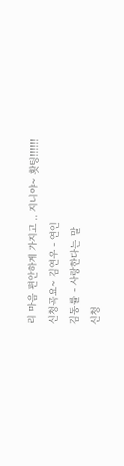리 마음 편안하게 가지고 .. 지니야~ 홧팅!!!!!!
신청곡요~ 김연우 - 연인
김동률 - 사랑한다는 말
신청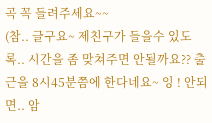곡 꼭 들려주세요~~
(참.. 글구요~ 제친구가 들을수 있도록.. 시간을 좀 맞쳐주면 안될까요?? 출근을 8시45분쯤에 한다네요~ 잉 ! 안되면.. 암